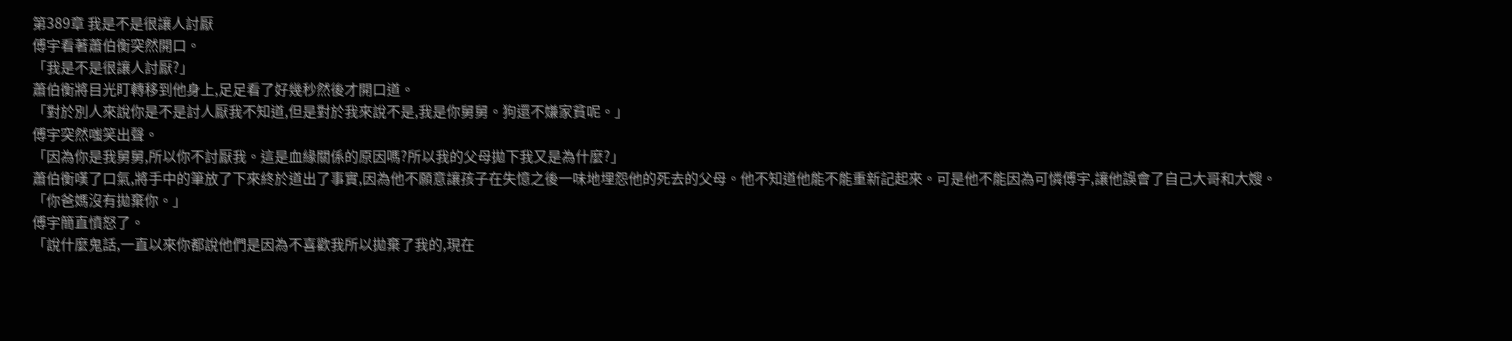第389章 我是不是很讓人討厭
傅宇看著蕭伯衡突然開口。
「我是不是很讓人討厭?」
蕭伯衡將目光盯轉移到他身上,足足看了好幾秒然後才開口道。
「對於別人來說你是不是討人厭我不知道,但是對於我來說不是,我是你舅舅。狗還不嫌家貧呢。」
傅宇突然嗤笑出聲。
「因為你是我舅舅,所以你不討厭我。這是血緣關係的原因嗎?所以我的父母拋下我又是為什麼?」
蕭伯衡嘆了口氣,將手中的筆放了下來終於道出了事實,因為他不願意讓孩子在失憶之後一味地埋怨他的死去的父母。他不知道他能不能重新記起來。可是他不能因為可憐傅宇,讓他誤會了自己大哥和大嫂。
「你爸媽沒有拋棄你。」
傅宇簡直憤怒了。
「說什麼鬼話,一直以來你都說他們是因為不喜歡我所以拋棄了我的,現在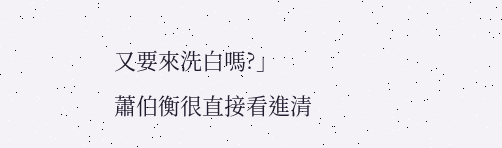又要來洗白嗎?」
蕭伯衡很直接看進清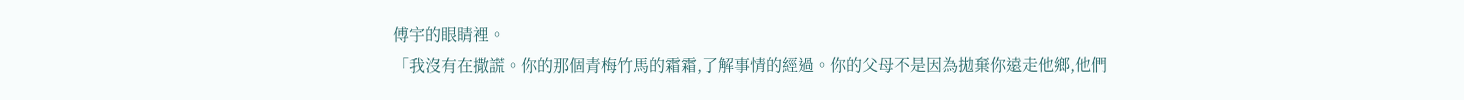傅宇的眼睛裡。
「我沒有在撒謊。你的那個青梅竹馬的霜霜,了解事情的經過。你的父母不是因為拋棄你遠走他鄉,他們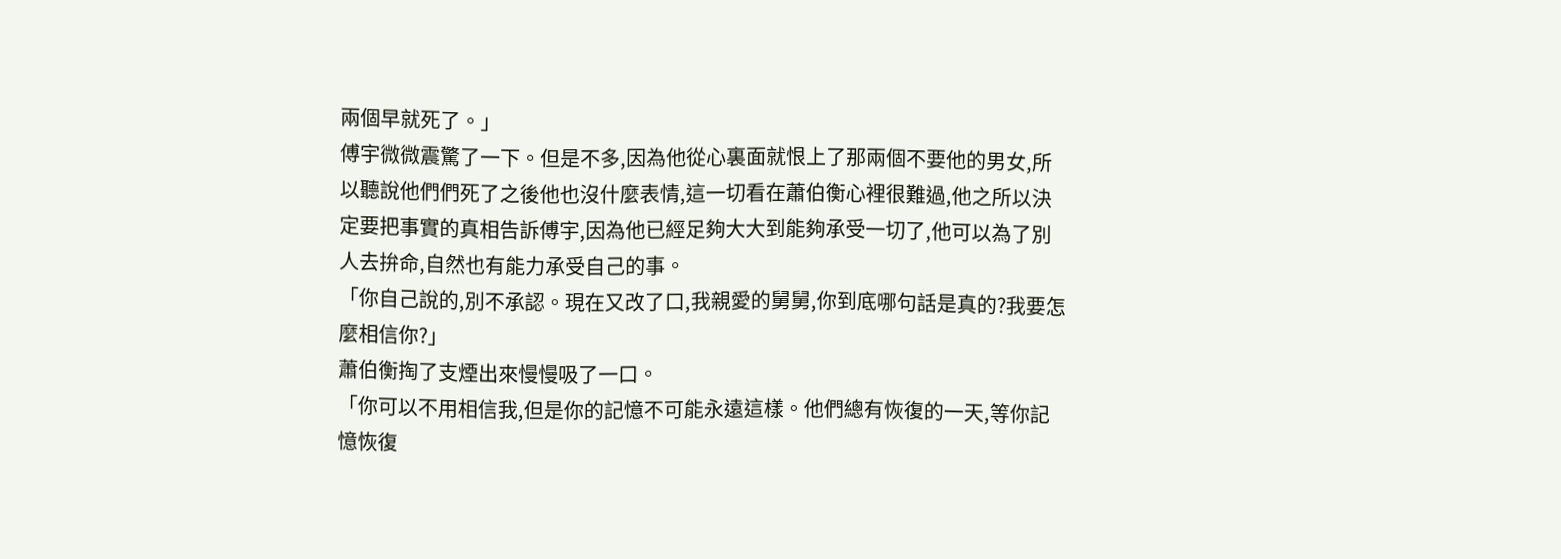兩個早就死了。」
傅宇微微震驚了一下。但是不多,因為他從心裏面就恨上了那兩個不要他的男女,所以聽說他們們死了之後他也沒什麼表情,這一切看在蕭伯衡心裡很難過,他之所以決定要把事實的真相告訴傅宇,因為他已經足夠大大到能夠承受一切了,他可以為了別人去拚命,自然也有能力承受自己的事。
「你自己說的,別不承認。現在又改了口,我親愛的舅舅,你到底哪句話是真的?我要怎麼相信你?」
蕭伯衡掏了支煙出來慢慢吸了一口。
「你可以不用相信我,但是你的記憶不可能永遠這樣。他們總有恢復的一天,等你記憶恢復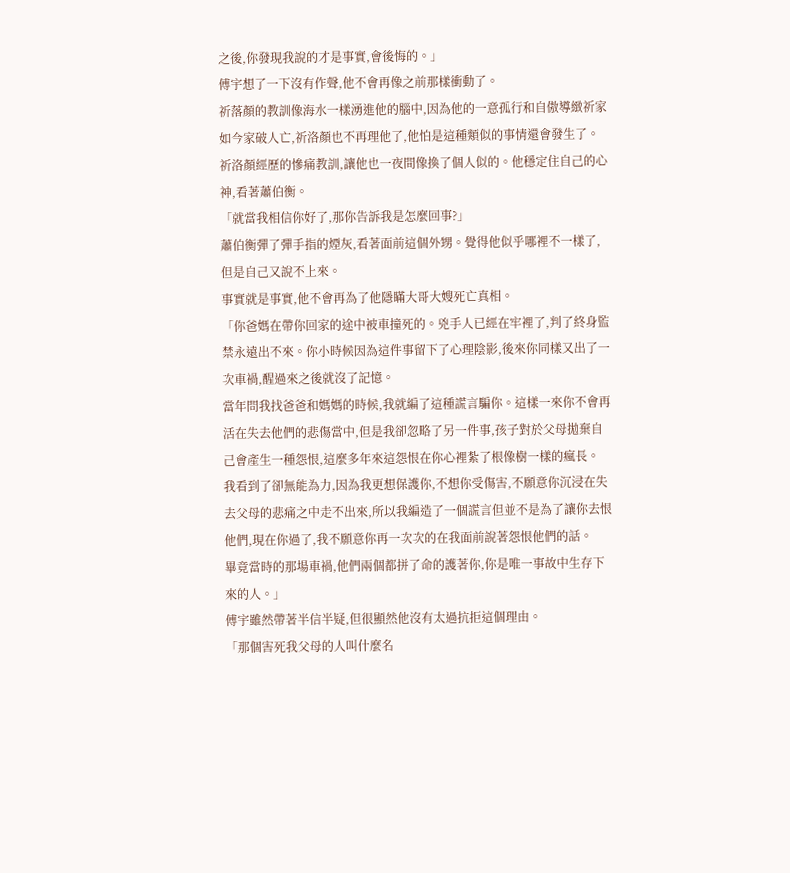之後,你發現我說的才是事實,會後悔的。」
傅宇想了一下沒有作聲,他不會再像之前那樣衝動了。
祈落顏的教訓像海水一樣湧進他的腦中,因為他的一意孤行和自傲導緻祈家如今家破人亡,祈洛顏也不再理他了,他怕是這種類似的事情還會發生了。
祈洛顏經歷的慘痛教訓,讓他也一夜間像換了個人似的。他穩定住自己的心神,看著蕭伯衡。
「就當我相信你好了,那你告訴我是怎麼回事?」
蕭伯衡彈了彈手指的煙灰,看著面前這個外甥。覺得他似乎哪裡不一樣了,但是自己又說不上來。
事實就是事實,他不會再為了他隱瞞大哥大嫂死亡真相。
「你爸媽在帶你回家的途中被車撞死的。兇手人已經在牢裡了,判了終身監禁永遠出不來。你小時候因為這件事留下了心理陰影,後來你同樣又出了一次車禍,醒過來之後就沒了記憶。
當年問我找爸爸和媽媽的時候,我就編了這種謊言騙你。這樣一來你不會再活在失去他們的悲傷當中,但是我卻忽略了另一件事,孩子對於父母拋棄自己會產生一種怨恨,這麼多年來這怨恨在你心裡紮了根像樹一樣的瘋長。
我看到了卻無能為力,因為我更想保護你,不想你受傷害,不願意你沉浸在失去父母的悲痛之中走不出來,所以我編造了一個謊言但並不是為了讓你去恨他們,現在你過了,我不願意你再一次次的在我面前說著怨恨他們的話。
畢竟當時的那場車禍,他們兩個都拼了命的護著你,你是唯一事故中生存下來的人。」
傅宇雖然帶著半信半疑,但很顯然他沒有太過抗拒這個理由。
「那個害死我父母的人叫什麼名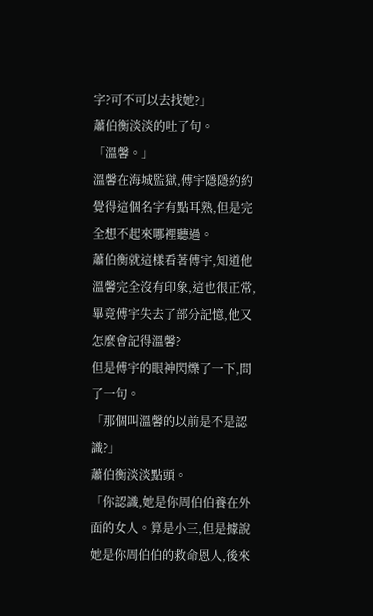字?可不可以去找她?」
蕭伯衡淡淡的吐了句。
「溫馨。」
溫馨在海城監獄,傅宇隱隱約約覺得這個名字有點耳熟,但是完全想不起來哪裡聽過。
蕭伯衡就這樣看著傅宇,知道他溫馨完全沒有印象,這也很正常,畢竟傅宇失去了部分記憶,他又怎麼會記得溫馨?
但是傅宇的眼神閃爍了一下,問了一句。
「那個叫溫馨的以前是不是認識?」
蕭伯衡淡淡點頭。
「你認識,她是你周伯伯養在外面的女人。算是小三,但是據說她是你周伯伯的救命恩人,後來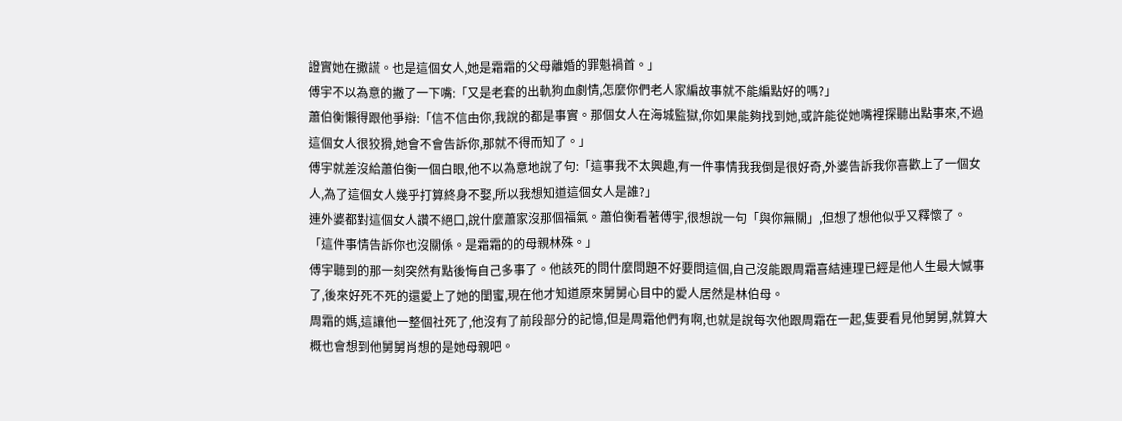證實她在撒謊。也是這個女人,她是霜霜的父母離婚的罪魁禍首。」
傅宇不以為意的撇了一下嘴:「又是老套的出軌狗血劇情,怎麼你們老人家編故事就不能編點好的嗎?」
蕭伯衡懶得跟他爭辯:「信不信由你,我說的都是事實。那個女人在海城監獄,你如果能夠找到她,或許能從她嘴裡探聽出點事來,不過這個女人很狡猾,她會不會告訴你,那就不得而知了。」
傅宇就差沒給蕭伯衡一個白眼,他不以為意地說了句:「這事我不太興趣,有一件事情我我倒是很好奇,外婆告訴我你喜歡上了一個女人,為了這個女人幾乎打算終身不娶,所以我想知道這個女人是誰?」
連外婆都對這個女人讚不絕口,說什麼蕭家沒那個福氣。蕭伯衡看著傅宇,很想說一句「與你無關」,但想了想他似乎又釋懷了。
「這件事情告訴你也沒關係。是霜霜的的母親林殊。」
傅宇聽到的那一刻突然有點後悔自己多事了。他該死的問什麼問題不好要問這個,自己沒能跟周霜喜結連理已經是他人生最大憾事了,後來好死不死的還愛上了她的閨蜜,現在他才知道原來舅舅心目中的愛人居然是林伯母。
周霜的媽,這讓他一整個社死了,他沒有了前段部分的記憶,但是周霜他們有啊,也就是說每次他跟周霜在一起,隻要看見他舅舅,就算大概也會想到他舅舅肖想的是她母親吧。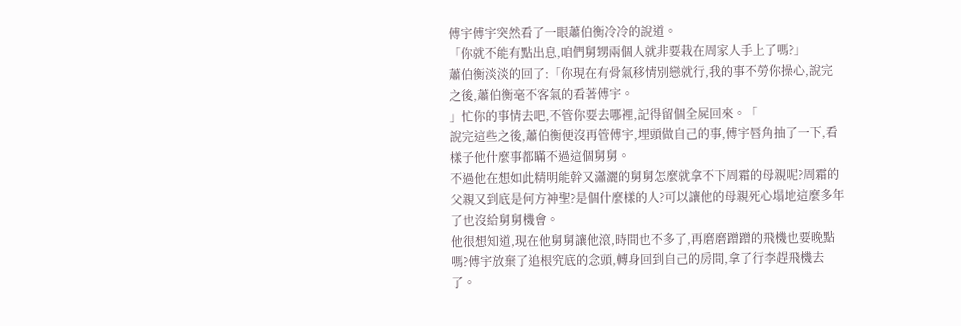傅宇傅宇突然看了一眼蕭伯衡冷冷的說道。
「你就不能有點出息,咱們舅甥兩個人就非要栽在周家人手上了嗎?」
蕭伯衡淡淡的回了:「你現在有骨氣移情別戀就行,我的事不勞你操心,說完之後,蕭伯衡毫不客氣的看著傅宇。
」忙你的事情去吧,不管你要去哪裡,記得留個全屍回來。「
說完這些之後,蕭伯衡便沒再管傅宇,埋頭做自己的事,傅宇唇角抽了一下,看樣子他什麼事都瞞不過這個舅舅。
不過他在想如此精明能幹又瀟灑的舅舅怎麼就拿不下周霜的母親呢?周霜的父親又到底是何方神聖?是個什麼樣的人?可以讓他的母親死心塌地這麼多年了也沒給舅舅機會。
他很想知道,現在他舅舅讓他滾,時間也不多了,再磨磨蹭蹭的飛機也要晚點嗎?傅宇放棄了追根究底的念頭,轉身回到自己的房間,拿了行李趕飛機去了。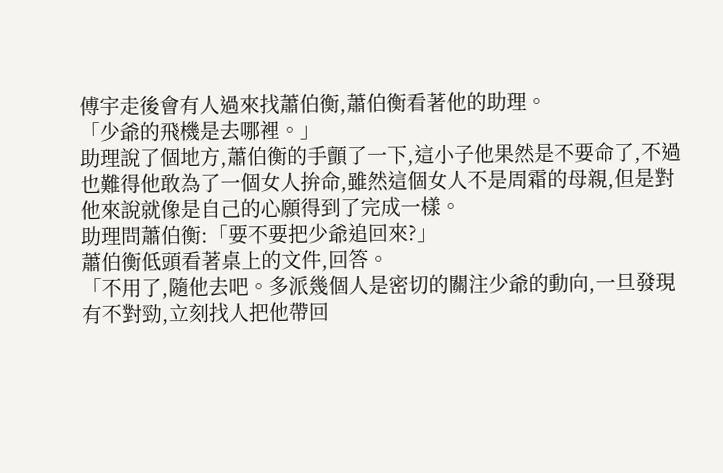傅宇走後會有人過來找蕭伯衡,蕭伯衡看著他的助理。
「少爺的飛機是去哪裡。」
助理說了個地方,蕭伯衡的手顫了一下,這小子他果然是不要命了,不過也難得他敢為了一個女人拚命,雖然這個女人不是周霜的母親,但是對他來說就像是自己的心願得到了完成一樣。
助理問蕭伯衡:「要不要把少爺追回來?」
蕭伯衡低頭看著桌上的文件,回答。
「不用了,隨他去吧。多派幾個人是密切的關注少爺的動向,一旦發現有不對勁,立刻找人把他帶回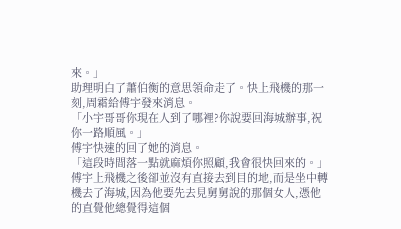來。」
助理明白了蕭伯衡的意思領命走了。快上飛機的那一刻,周霜給傅宇發來消息。
「小宇哥哥你現在人到了哪裡?你說要回海城辦事,祝你一路順風。」
傅宇快速的回了她的消息。
「這段時間落一點就麻煩你照顧,我會很快回來的。」
傅宇上飛機之後卻並沒有直接去到目的地,而是坐中轉機去了海城,因為他要先去見舅舅說的那個女人,憑他的直覺他總覺得這個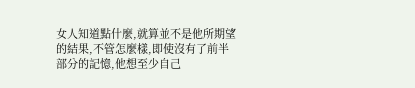女人知道點什麼,就算並不是他所期望的結果,不管怎麼樣,即使沒有了前半部分的記憶,他想至少自己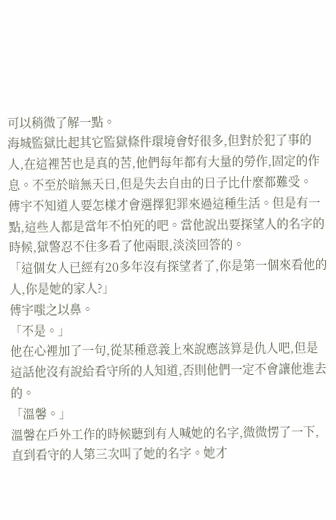可以稍微了解一點。
海城監獄比起其它監獄條件環境會好很多,但對於犯了事的人,在這裡苦也是真的苦,他們每年都有大量的勞作,固定的作息。不至於暗無天日,但是失去自由的日子比什麼都難受。
傅宇不知道人要怎樣才會選擇犯罪來過這種生活。但是有一點,這些人都是當年不怕死的吧。當他說出要探望人的名字的時候,獄警忍不住多看了他兩眼,淡淡回答的。
「這個女人已經有20多年沒有探望者了,你是第一個來看他的人,你是她的家人?」
傅宇嗤之以鼻。
「不是。」
他在心裡加了一句,從某種意義上來說應該算是仇人吧,但是這話他沒有說給看守所的人知道,否則他們一定不會讓他進去的。
「溫馨。」
溫馨在戶外工作的時候聽到有人喊她的名字,微微愣了一下,直到看守的人第三次叫了她的名字。她才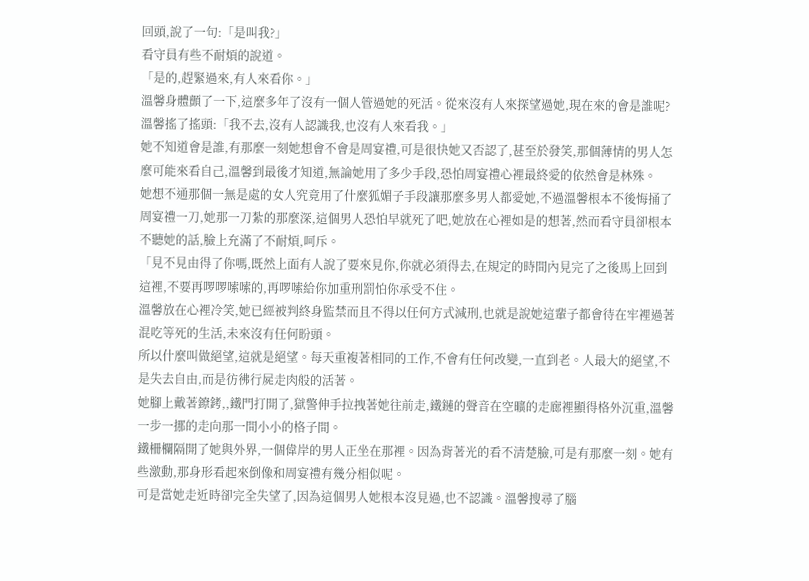回頭,說了一句:「是叫我?」
看守員有些不耐煩的說道。
「是的,趕緊過來,有人來看你。」
溫馨身體顫了一下,這麼多年了沒有一個人管過她的死活。從來沒有人來探望過她,現在來的會是誰呢?
溫馨搖了搖頭:「我不去,沒有人認識我,也沒有人來看我。」
她不知道會是誰,有那麼一刻她想會不會是周宴禮,可是很快她又否認了,甚至於發笑,那個薄情的男人怎麼可能來看自己,溫馨到最後才知道,無論她用了多少手段,恐怕周宴禮心裡最終愛的依然會是林殊。
她想不通那個一無是處的女人究竟用了什麼狐媚子手段讓那麼多男人都愛她,不過溫馨根本不後悔捅了周宴禮一刀,她那一刀紮的那麼深,這個男人恐怕早就死了吧,她放在心裡如是的想著,然而看守員卻根本不聽她的話,臉上充滿了不耐煩,呵斥。
「見不見由得了你嗎,既然上面有人說了要來見你,你就必須得去,在規定的時間內見完了之後馬上回到這裡,不要再啰啰嗦嗦的,再啰嗦給你加重刑罰怕你承受不住。
溫馨放在心裡冷笑,她已經被判終身監禁而且不得以任何方式減刑,也就是說她這輩子都會待在牢裡過著混吃等死的生活,未來沒有任何盼頭。
所以什麼叫做絕望,這就是絕望。每天重複著相同的工作,不會有任何改變,一直到老。人最大的絕望,不是失去自由,而是彷彿行屍走肉般的活著。
她腳上戴著鐐銬,,鐵門打開了,獄警伸手拉拽著她往前走,鐵鏈的聲音在空曠的走廊裡顯得格外沉重,溫馨一步一挪的走向那一間小小的格子間。
鐵柵欄隔開了她與外界,一個偉岸的男人正坐在那裡。因為背著光的看不清楚臉,可是有那麼一刻。她有些激動,那身形看起來倒像和周宴禮有幾分相似呢。
可是當她走近時卻完全失望了,因為這個男人她根本沒見過,也不認識。溫馨搜尋了腦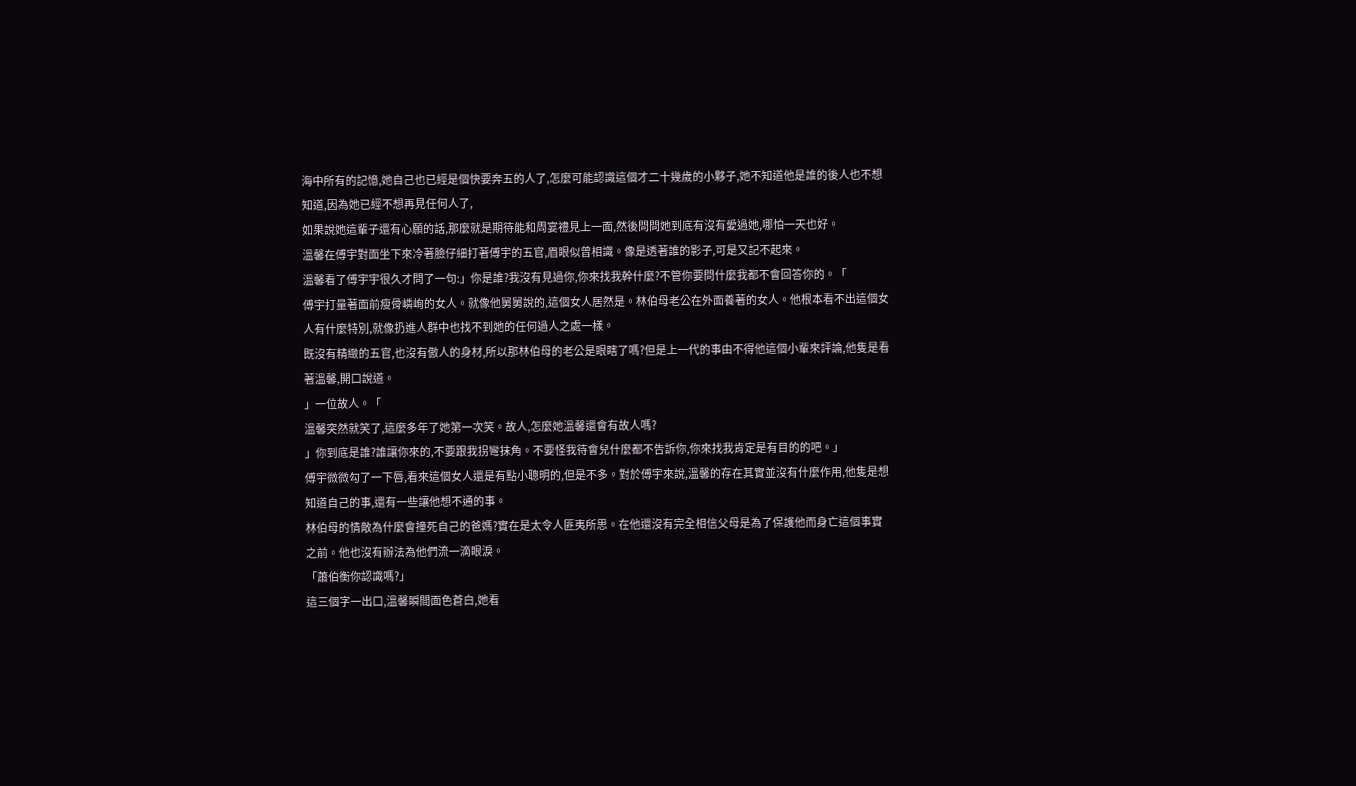海中所有的記憶,她自己也已經是個快要奔五的人了,怎麼可能認識這個才二十幾歲的小夥子,她不知道他是誰的後人也不想知道,因為她已經不想再見任何人了,
如果說她這輩子還有心願的話,那麼就是期待能和周宴禮見上一面,然後問問她到底有沒有愛過她,哪怕一天也好。
溫馨在傅宇對面坐下來冷著臉仔細打著傅宇的五官,眉眼似曾相識。像是透著誰的影子,可是又記不起來。
溫馨看了傅宇宇很久才問了一句:」你是誰?我沒有見過你,你來找我幹什麼?不管你要問什麼我都不會回答你的。「
傅宇打量著面前瘦骨嶙峋的女人。就像他舅舅說的,這個女人居然是。林伯母老公在外面養著的女人。他根本看不出這個女人有什麼特別,就像扔進人群中也找不到她的任何過人之處一樣。
既沒有精緻的五官,也沒有傲人的身材,所以那林伯母的老公是眼瞎了嗎?但是上一代的事由不得他這個小輩來評論,他隻是看著溫馨,開口說道。
」一位故人。「
溫馨突然就笑了,這麼多年了她第一次笑。故人,怎麼她溫馨還會有故人嗎?
」你到底是誰?誰讓你來的,不要跟我拐彎抹角。不要怪我待會兒什麼都不告訴你,你來找我肯定是有目的的吧。」
傅宇微微勾了一下唇,看來這個女人還是有點小聰明的,但是不多。對於傅宇來說,溫馨的存在其實並沒有什麼作用,他隻是想知道自己的事,還有一些讓他想不通的事。
林伯母的情敵為什麼會撞死自己的爸媽?實在是太令人匪夷所思。在他還沒有完全相信父母是為了保護他而身亡這個事實之前。他也沒有辦法為他們流一滴眼淚。
「蕭伯衡你認識嗎?」
這三個字一出口,溫馨瞬間面色蒼白,她看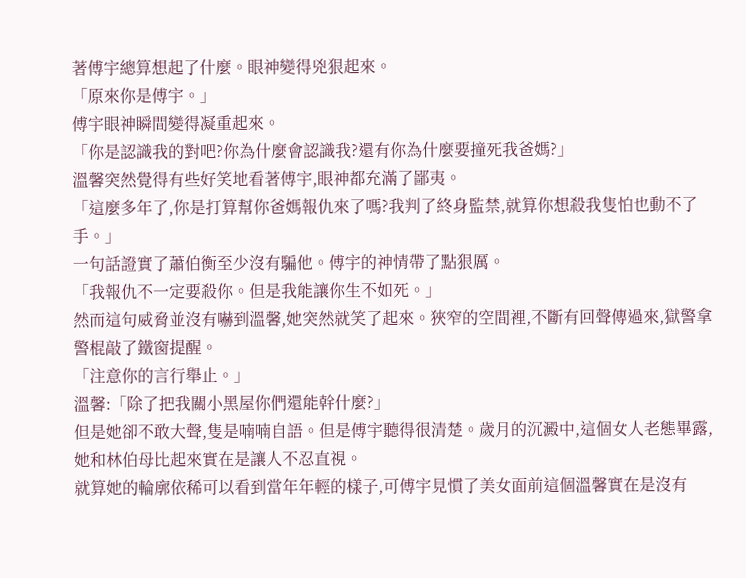著傅宇總算想起了什麼。眼神變得兇狠起來。
「原來你是傅宇。」
傅宇眼神瞬間變得凝重起來。
「你是認識我的對吧?你為什麼會認識我?還有你為什麼要撞死我爸媽?」
溫馨突然覺得有些好笑地看著傅宇,眼神都充滿了鄙夷。
「這麼多年了,你是打算幫你爸媽報仇來了嗎?我判了終身監禁,就算你想殺我隻怕也動不了手。」
一句話證實了蕭伯衡至少沒有騙他。傅宇的神情帶了點狠厲。
「我報仇不一定要殺你。但是我能讓你生不如死。」
然而這句威脅並沒有嚇到溫馨,她突然就笑了起來。狹窄的空間裡,不斷有回聲傳過來,獄警拿警棍敲了鐵窗提醒。
「注意你的言行舉止。」
溫馨:「除了把我關小黑屋你們還能幹什麼?」
但是她卻不敢大聲,隻是喃喃自語。但是傅宇聽得很清楚。歲月的沉澱中,這個女人老態畢露,她和林伯母比起來實在是讓人不忍直視。
就算她的輪廓依稀可以看到當年年輕的樣子,可傅宇見慣了美女面前這個溫馨實在是沒有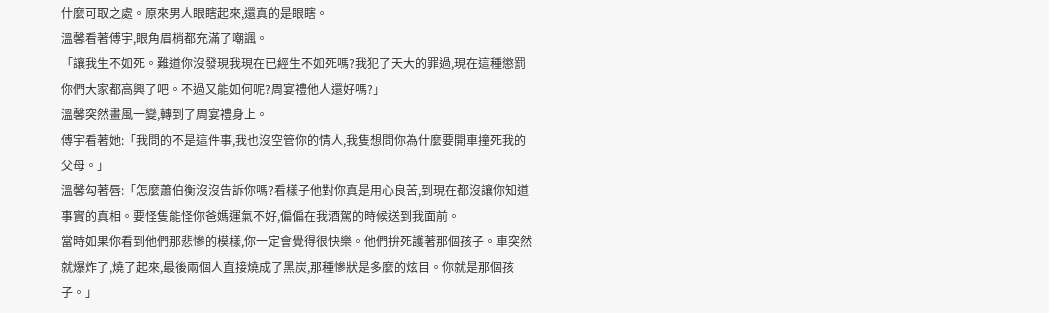什麼可取之處。原來男人眼瞎起來,還真的是眼瞎。
溫馨看著傅宇,眼角眉梢都充滿了嘲諷。
「讓我生不如死。難道你沒發現我現在已經生不如死嗎?我犯了天大的罪過,現在這種懲罰你們大家都高興了吧。不過又能如何呢?周宴禮他人還好嗎?」
溫馨突然畫風一變,轉到了周宴禮身上。
傅宇看著她:「我問的不是這件事,我也沒空管你的情人,我隻想問你為什麼要開車撞死我的父母。」
溫馨勾著唇:「怎麼蕭伯衡沒沒告訴你嗎?看樣子他對你真是用心良苦,到現在都沒讓你知道事實的真相。要怪隻能怪你爸媽運氣不好,偏偏在我酒駕的時候送到我面前。
當時如果你看到他們那悲慘的模樣,你一定會覺得很快樂。他們拚死護著那個孩子。車突然就爆炸了,燒了起來,最後兩個人直接燒成了黑炭,那種慘狀是多麼的炫目。你就是那個孩子。」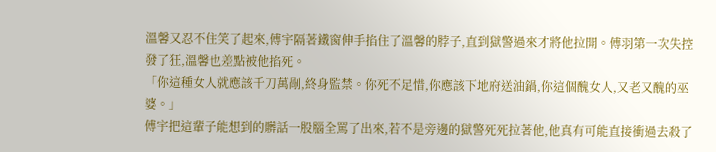溫馨又忍不住笑了起來,傅宇隔著鐵窗伸手掐住了溫馨的脖子,直到獄警過來才將他拉開。傅羽第一次失控發了狂,溫馨也差點被他掐死。
「你這種女人就應該千刀萬剮,終身監禁。你死不足惜,你應該下地府送油鍋,你這個醜女人,又老又醜的巫婆。」
傅宇把這輩子能想到的髒話一股腦全罵了出來,若不是旁邊的獄警死死拉著他,他真有可能直接衝過去殺了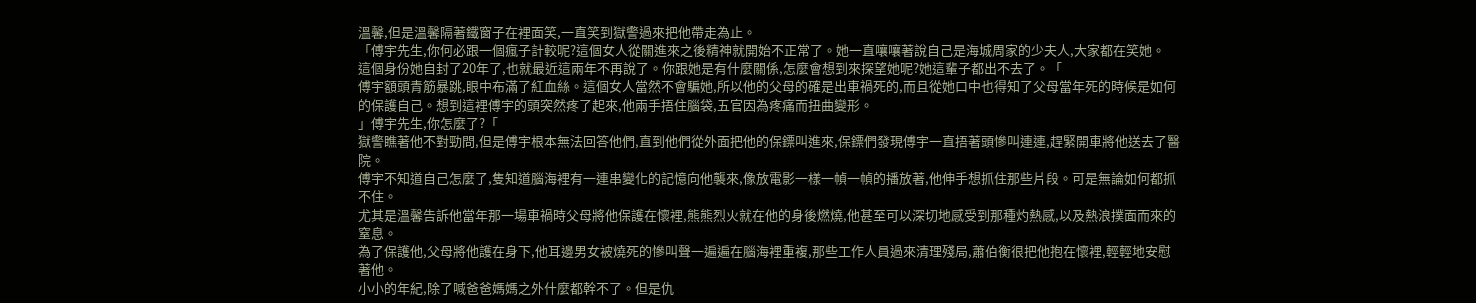溫馨,但是溫馨隔著鐵窗子在裡面笑,一直笑到獄警過來把他帶走為止。
「傅宇先生,你何必跟一個瘋子計較呢?這個女人從關進來之後精神就開始不正常了。她一直嚷嚷著說自己是海城周家的少夫人,大家都在笑她。
這個身份她自封了20年了,也就最近這兩年不再說了。你跟她是有什麼關係,怎麼會想到來探望她呢?她這輩子都出不去了。「
傅宇額頭青筋暴跳,眼中布滿了紅血絲。這個女人當然不會騙她,所以他的父母的確是出車禍死的,而且從她口中也得知了父母當年死的時候是如何的保護自己。想到這裡傅宇的頭突然疼了起來,他兩手捂住腦袋,五官因為疼痛而扭曲變形。
」傅宇先生,你怎麼了?「
獄警瞧著他不對勁問,但是傅宇根本無法回答他們,直到他們從外面把他的保鏢叫進來,保鏢們發現傅宇一直捂著頭慘叫連連,趕緊開車將他送去了醫院。
傅宇不知道自己怎麼了,隻知道腦海裡有一連串變化的記憶向他襲來,像放電影一樣一幀一幀的播放著,他伸手想抓住那些片段。可是無論如何都抓不住。
尤其是溫馨告訴他當年那一場車禍時父母將他保護在懷裡,熊熊烈火就在他的身後燃燒,他甚至可以深切地感受到那種灼熱感,以及熱浪撲面而來的窒息。
為了保護他,父母將他護在身下,他耳邊男女被燒死的慘叫聲一遍遍在腦海裡重複,那些工作人員過來清理殘局,蕭伯衡很把他抱在懷裡,輕輕地安慰著他。
小小的年紀,除了喊爸爸媽媽之外什麼都幹不了。但是仇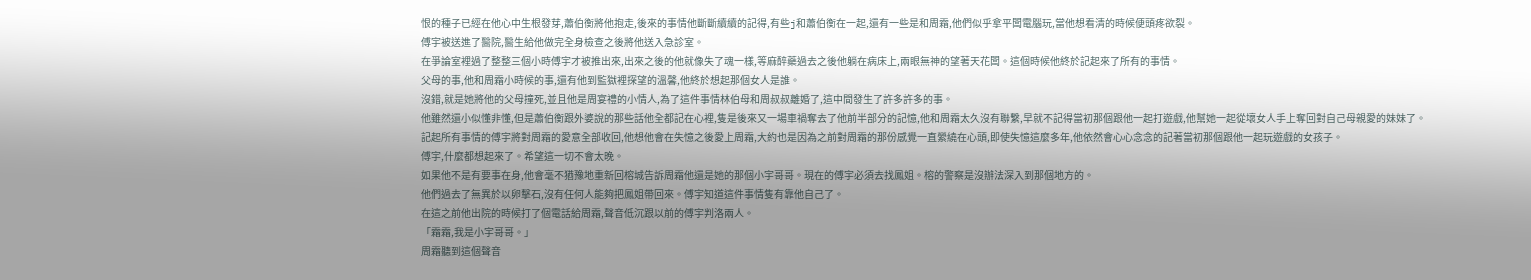恨的種子已經在他心中生根發芽,蕭伯衡將他抱走,後來的事情他斷斷續續的記得,有些j和蕭伯衡在一起,還有一些是和周霜,他們似乎拿平闆電腦玩,當他想看清的時候便頭疼欲裂。
傅宇被送進了醫院,醫生給他做完全身檢查之後將他送入急診室。
在爭論室裡過了整整三個小時傅宇才被推出來,出來之後的他就像失了魂一樣,等麻醉藥過去之後他躺在病床上,兩眼無神的望著天花闆。這個時候他終於記起來了所有的事情。
父母的事,他和周霜小時候的事,還有他到監獄裡探望的溫馨,他終於想起那個女人是誰。
沒錯,就是她將他的父母撞死,並且他是周宴禮的小情人,為了這件事情林伯母和周叔叔離婚了,這中間發生了許多許多的事。
他雖然還小似懂非懂,但是蕭伯衡跟外婆說的那些話他全都記在心裡,隻是後來又一場車禍奪去了他前半部分的記憶,他和周霜太久沒有聯繫,早就不記得當初那個跟他一起打遊戲,他幫她一起從壞女人手上奪回對自己母親愛的妹妹了。
記起所有事情的傅宇將對周霜的愛意全部收回,他想他會在失憶之後愛上周霜,大約也是因為之前對周霜的那份感覺一直縈繞在心頭,即使失憶這麼多年,他依然會心心念念的記著當初那個跟他一起玩遊戲的女孩子。
傅宇,什麼都想起來了。希望這一切不會太晚。
如果他不是有要事在身,他會毫不猶豫地重新回榕城告訴周霜他還是她的那個小宇哥哥。現在的傅宇必須去找鳳姐。榕的警察是沒辦法深入到那個地方的。
他們過去了無異於以卵擊石,沒有任何人能夠把鳳姐帶回來。傅宇知道這件事情隻有靠他自己了。
在這之前他出院的時候打了個電話給周霜,聲音低沉跟以前的傅宇判洛兩人。
「霜霜,我是小宇哥哥。」
周霜聽到這個聲音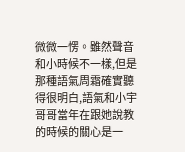微微一愣。雖然聲音和小時候不一樣,但是那種語氣周霜確實聽得很明白,語氣和小宇哥哥當年在跟她說教的時候的關心是一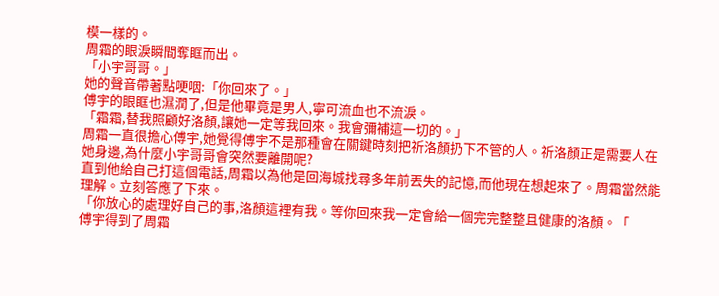模一樣的。
周霜的眼淚瞬間奪眶而出。
「小宇哥哥。」
她的聲音帶著點哽咽:「你回來了。」
傅宇的眼眶也濕潤了,但是他畢竟是男人,寧可流血也不流淚。
「霜霜,替我照顧好洛顏,讓她一定等我回來。我會彌補這一切的。」
周霜一直很擔心傅宇,她覺得傅宇不是那種會在關鍵時刻把祈洛顏扔下不管的人。祈洛顏正是需要人在她身邊,為什麼小宇哥哥會突然要離開呢?
直到他給自己打這個電話,周霜以為他是回海城找尋多年前丟失的記憶,而他現在想起來了。周霜當然能理解。立刻答應了下來。
「你放心的處理好自己的事,洛顏這裡有我。等你回來我一定會給一個完完整整且健康的洛顏。「
傅宇得到了周霜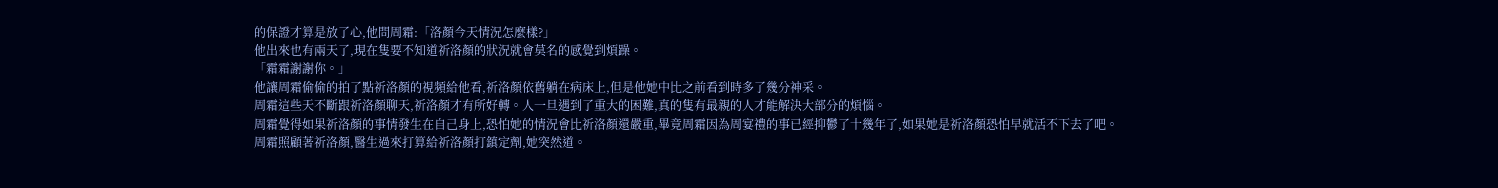的保證才算是放了心,他問周霜:「洛顏今天情況怎麼樣?」
他出來也有兩天了,現在隻要不知道祈洛顏的狀況就會莫名的感覺到煩躁。
「霜霜謝謝你。」
他讓周霜偷偷的拍了點祈洛顏的視頻給他看,祈洛顏依舊躺在病床上,但是他她中比之前看到時多了幾分神采。
周霜這些天不斷跟祈洛顏聊天,祈洛顏才有所好轉。人一旦遇到了重大的困難,真的隻有最親的人才能解決大部分的煩惱。
周霜覺得如果祈洛顏的事情發生在自己身上,恐怕她的情況會比祈洛顏還嚴重,畢竟周霜因為周宴禮的事已經抑鬱了十幾年了,如果她是祈洛顏恐怕早就活不下去了吧。
周霜照顧著祈洛顏,醫生過來打算給祈洛顏打鎮定劑,她突然道。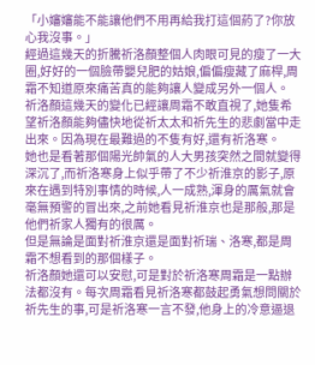「小嬸嬸能不能讓他們不用再給我打這個葯了?你放心我沒事。」
經過這幾天的折騰祈洛顏整個人肉眼可見的瘦了一大圈,好好的一個臉帶嬰兒肥的姑娘,偏偏瘦藏了麻桿,周霜不知道原來痛苦真的能夠讓人變成另外一個人。
祈洛顏這幾天的變化已經讓周霜不敢直視了,她隻希望祈洛顏能夠儘快地從祈太太和祈先生的悲劇當中走出來。因為現在最難過的不隻有好,還有祈洛寒。
她也是看著那個陽光帥氣的人大男孩突然之間就變得深沉了,而祈洛寒身上似乎帶了不少祈淮京的影子,原來在遇到特別事情的時候,人一成熟,渾身的厲氣就會毫無預警的冒出來,之前她看見祈淮京也是那般,那是他們祈家人獨有的很厲。
但是無論是面對祈淮京還是面對祈瑞、洛寒,都是周霜不想看到的那個樣子。
祈洛顏她還可以安慰,可是對於祈洛寒周霜是一點辦法都沒有。每次周霜看見祈洛寒都鼓起勇氣想問關於祈先生的事,可是祈洛寒一言不發,他身上的冷意逼退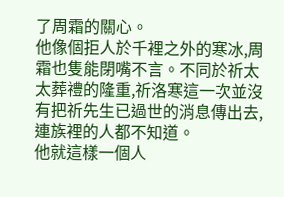了周霜的關心。
他像個拒人於千裡之外的寒冰,周霜也隻能閉嘴不言。不同於祈太太葬禮的隆重,祈洛寒這一次並沒有把祈先生已過世的消息傳出去,連族裡的人都不知道。
他就這樣一個人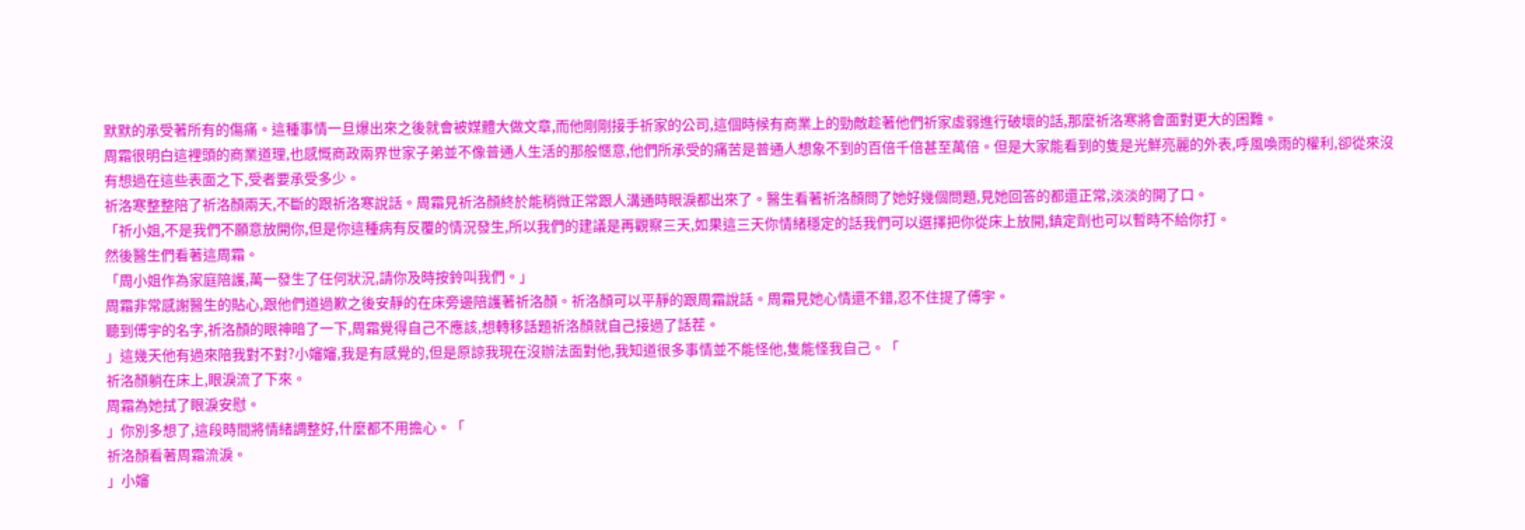默默的承受著所有的傷痛。這種事情一旦爆出來之後就會被媒體大做文章,而他剛剛接手祈家的公司,這個時候有商業上的勁敵趁著他們祈家虛弱進行破壞的話,那麼祈洛寒將會面對更大的困難。
周霜很明白這裡頭的商業道理,也感慨商政兩界世家子弟並不像普通人生活的那般愜意,他們所承受的痛苦是普通人想象不到的百倍千倍甚至萬倍。但是大家能看到的隻是光鮮亮麗的外表,呼風喚雨的權利,卻從來沒有想過在這些表面之下,受者要承受多少。
祈洛寒整整陪了祈洛顏兩天,不斷的跟祈洛寒說話。周霜見祈洛顏終於能稍微正常跟人溝通時眼淚都出來了。醫生看著祈洛顏問了她好幾個問題,見她回答的都還正常,淡淡的開了口。
「祈小姐,不是我們不願意放開你,但是你這種病有反覆的情況發生,所以我們的建議是再觀察三天,如果這三天你情緒穩定的話我們可以選擇把你從床上放開,鎮定劑也可以暫時不給你打。
然後醫生們看著這周霜。
「周小姐作為家庭陪護,萬一發生了任何狀況,請你及時按鈴叫我們。」
周霜非常感謝醫生的貼心,跟他們道過歉之後安靜的在床旁邊陪護著祈洛顏。祈洛顏可以平靜的跟周霜說話。周霜見她心情還不錯,忍不住提了傅宇。
聽到傅宇的名字,祈洛顏的眼神暗了一下,周霜覺得自己不應該,想轉移話題祈洛顏就自己接過了話茬。
」這幾天他有過來陪我對不對?小嬸嬸,我是有感覺的,但是原諒我現在沒辦法面對他,我知道很多事情並不能怪他,隻能怪我自己。「
祈洛顏躺在床上,眼淚流了下來。
周霜為她拭了眼淚安慰。
」你別多想了,這段時間將情緒調整好,什麼都不用擔心。「
祈洛顏看著周霜流淚。
」小嬸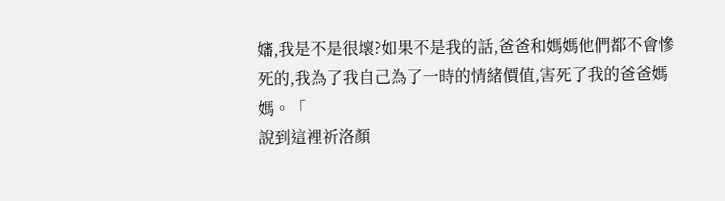嬸,我是不是很壞?如果不是我的話,爸爸和媽媽他們都不會慘死的,我為了我自己為了一時的情緒價值,害死了我的爸爸媽媽。「
說到這裡祈洛顏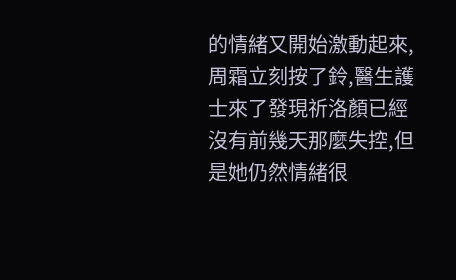的情緒又開始激動起來,周霜立刻按了鈴,醫生護士來了發現祈洛顏已經沒有前幾天那麼失控,但是她仍然情緒很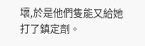壞,於是他們隻能又給她打了鎮定劑。